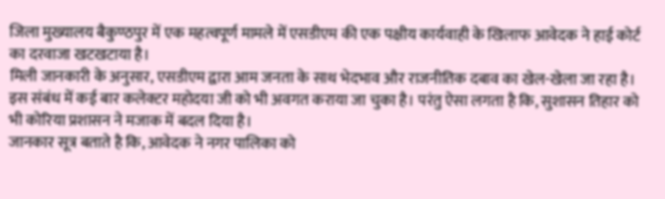जिला मुख्यालय बैकुण्ठपुर में एक महत्वपूर्ण मामले में एसडीएम की एक पक्षीय कार्यवाही के खिलाफ आवेदक ने हाई कोर्ट का दरवाजा खटखटाया है।
मिली जानकारी के अनुसार, एसडीएम द्वारा आम जनता के साथ भेदभाव और राजनीतिक दबाव का खेल-खेला जा रहा है। इस संबंध में कई बार कलेक्टर महोदया जी को भी अवगत कराया जा चुका है। परंतु ऐसा लगता है कि, सुशासन तिहार को भी कोरिया प्रशासन ने मजाक में बदल दिया है।
जानकार सूत्र बताते है कि, आवेदक ने नगर पालिका को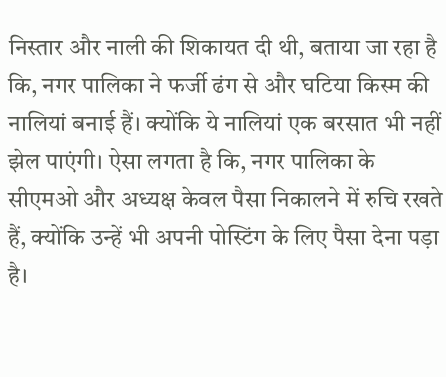निस्तार और नाली की शिकायत दी थी, बताया जा रहा है कि, नगर पालिका ने फर्जी ढंग से और घटिया किस्म की नालियां बनाई हैं। क्योंकि ये नालियां एक बरसात भी नहीं झेल पाएंगी। ऐसा लगता है कि, नगर पालिका के सीएमओ और अध्यक्ष केवल पैसा निकालने में रुचि रखते हैं, क्योंकि उन्हें भी अपनी पोस्टिंग के लिए पैसा देना पड़ा है।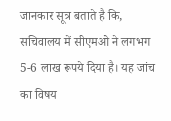जानकार सूत्र बताते है कि, सचिवालय में सीएमओ ने लगभग 5-6 लाख रूपये दिया है। यह जांच का विषय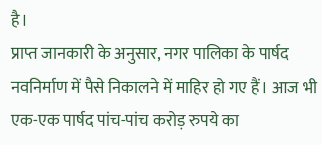है।
प्राप्त जानकारी के अनुसार, नगर पालिका के पार्षद नवनिर्माण में पैसे निकालने में माहिर हो गए हैं। आज भी एक-एक पार्षद पांच-पांच करोड़ रुपये का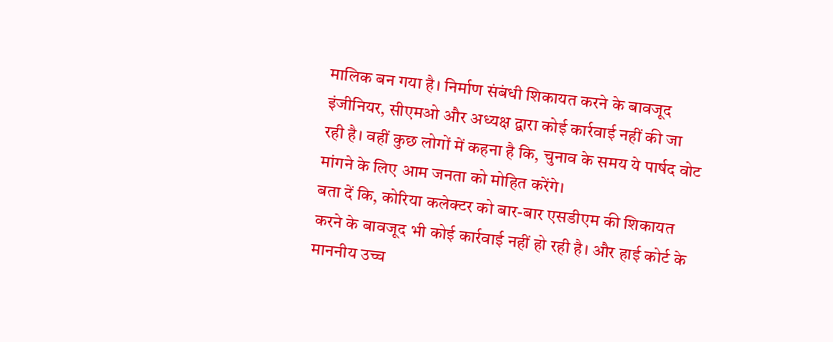मालिक बन गया है। निर्माण संबंधी शिकायत करने के बावजूद इंजीनियर, सीएमओ और अध्यक्ष द्वारा कोई कार्रवाई नहीं की जा रही है। वहीं कुछ लोगों में कहना है कि, चुनाव के समय ये पार्षद वोट मांगने के लिए आम जनता को मोहित करेंगे।
बता दें कि, कोरिया कलेक्टर को बार-बार एसडीएम की शिकायत करने के बावजूद भी कोई कार्रवाई नहीं हो रही है। और हाई कोर्ट के माननीय उच्च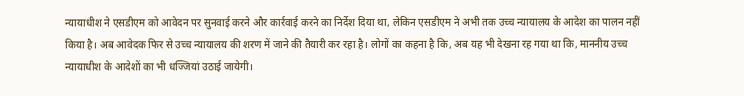न्यायाधीश ने एसडीएम को आवेदन पर सुनवाई करने और कार्रवाई करने का निर्देश दिया था, लेकिन एसडीएम ने अभी तक उच्च न्यायालय के आदेश का पालन नहीं किया है। अब आवेदक फिर से उच्च न्यायालय की शरण में जाने की तैयारी कर रहा है। लोगों का कहना है कि, अब यह भी देखना रह गया था कि, माननीय उच्च न्यायाधीश के आदेशों का भी धज्जियां उठाई जायेगी।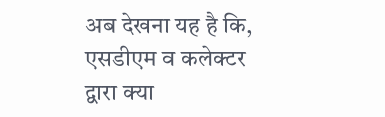अब देखना यह है कि, एसडीएम व कलेक्टर द्वारा क्या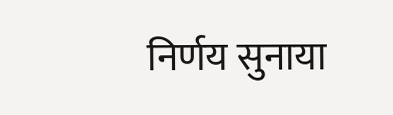निर्णय सुनाया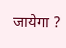जायेगा ?